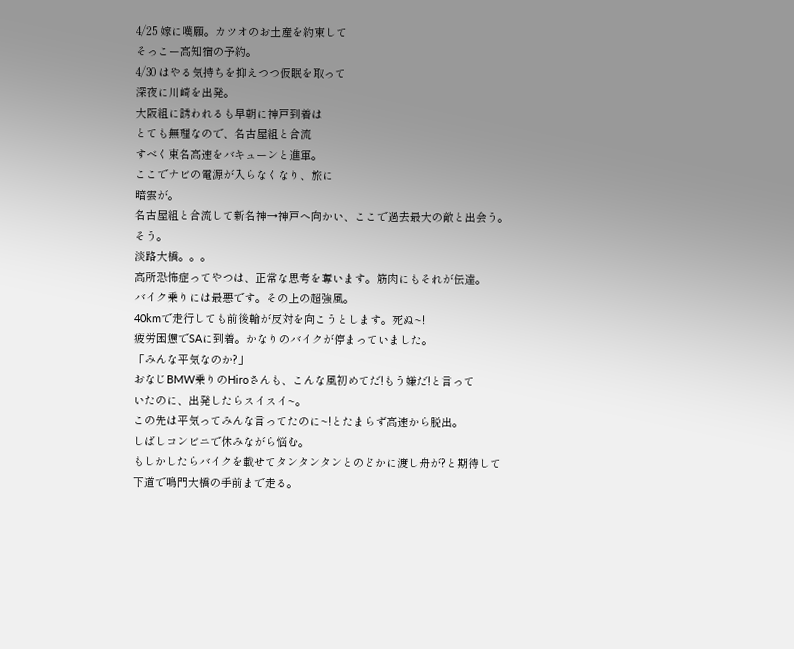4/25 嫁に嘆願。カツオのお土産を約束して
そっこー高知宿の予約。
4/30 はやる気持ちを抑えつつ仮眠を取って
深夜に川崎を出発。
大阪組に誘われるも早朝に神戸到着は
とても無理なので、名古屋組と合流
すべく東名高速をバキューンと進軍。
ここでナビの電源が入らなくなり、旅に
暗雲が。
名古屋組と合流して新名神→神戸へ向かい、ここで過去最大の敵と出会う。
そう。
淡路大橋。。。
高所恐怖症ってやつは、正常な思考を奪います。筋肉にもそれが伝達。
バイク乗りには最悪です。その上の超強風。
40kmで走行しても前後輪が反対を向こうとします。死ぬ~!
疲労困憊でSAに到着。かなりのバイクが停まっていました。
「みんな平気なのか?」
おなじBMW乗りのHiroさんも、こんな風初めてだ!もう嫌だ!と言って
いたのに、出発したらスイスイ~。
この先は平気ってみんな言ってたのに~!とたまらず高速から脱出。
しばしコンビニで休みながら悩む。
もしかしたらバイクを載せてタンタンタンとのどかに渡し舟が?と期待して
下道で鳴門大橋の手前まで走る。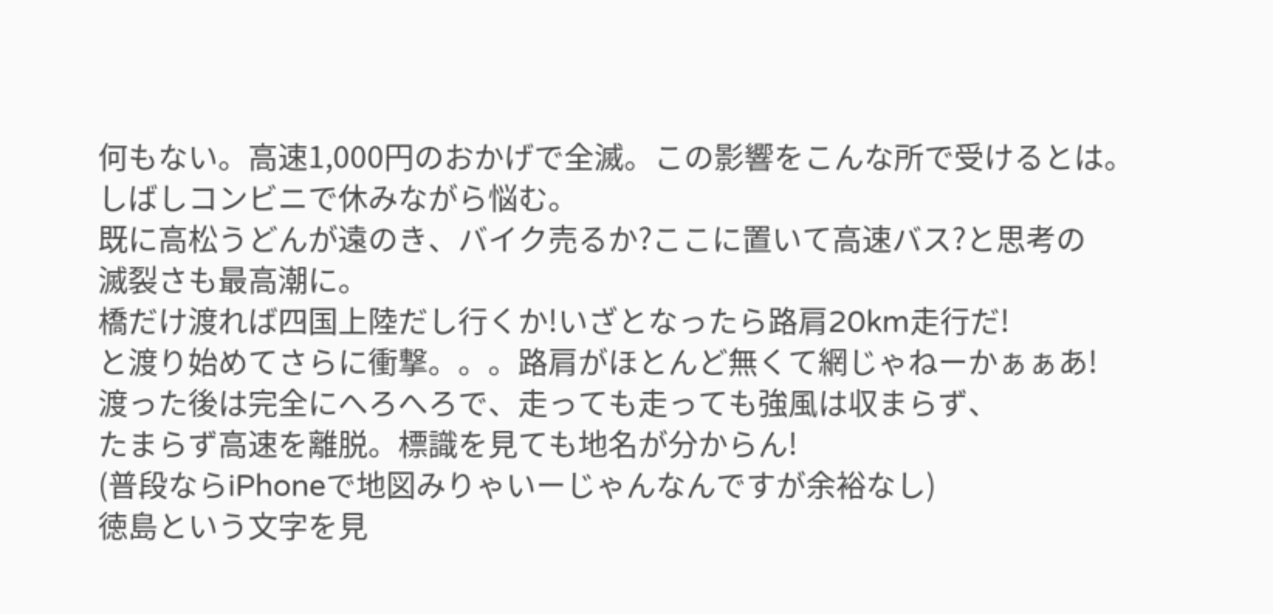何もない。高速1,000円のおかげで全滅。この影響をこんな所で受けるとは。
しばしコンビニで休みながら悩む。
既に高松うどんが遠のき、バイク売るか?ここに置いて高速バス?と思考の
滅裂さも最高潮に。
橋だけ渡れば四国上陸だし行くか!いざとなったら路肩20km走行だ!
と渡り始めてさらに衝撃。。。路肩がほとんど無くて網じゃねーかぁぁあ!
渡った後は完全にへろへろで、走っても走っても強風は収まらず、
たまらず高速を離脱。標識を見ても地名が分からん!
(普段ならiPhoneで地図みりゃいーじゃんなんですが余裕なし)
徳島という文字を見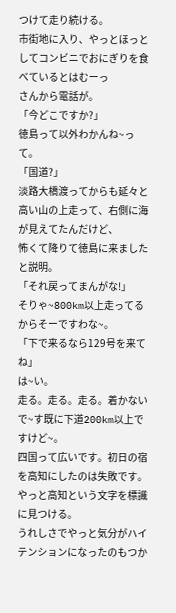つけて走り続ける。
市街地に入り、やっとほっとしてコンビニでおにぎりを食べているとはむーっ
さんから電話が。
「今どこですか?」
徳島って以外わかんね~って。
「国道?」
淡路大橋渡ってからも延々と高い山の上走って、右側に海が見えてたんだけど、
怖くて降りて徳島に来ましたと説明。
「それ戻ってまんがな!」
そりゃ~800km以上走ってるからそーですわな~。
「下で来るなら129号を来てね」
は~い。
走る。走る。走る。着かないで~す既に下道200km以上ですけど~。
四国って広いです。初日の宿を高知にしたのは失敗です。
やっと高知という文字を標識に見つける。
うれしさでやっと気分がハイテンションになったのもつか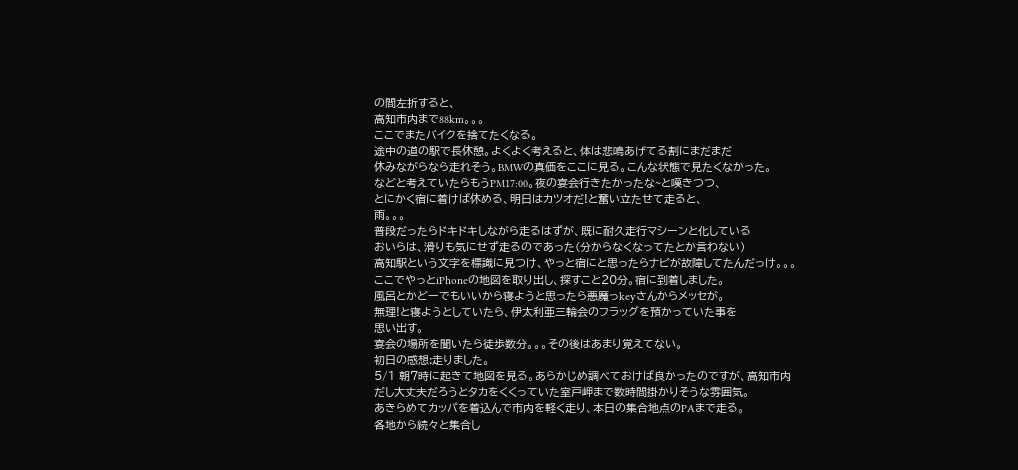の間左折すると、
高知市内まで88km。。。
ここでまたバイクを捨てたくなる。
途中の道の駅で長休憩。よくよく考えると、体は悲鳴あげてる割にまだまだ
休みながらなら走れそう。BMWの真価をここに見る。こんな状態で見たくなかった。
などと考えていたらもうPM17:00。夜の宴会行きたかったな~と嘆きつつ、
とにかく宿に着けば休める、明日はカツオだ!と奮い立たせて走ると、
雨。。。
普段だったらドキドキしながら走るはずが、既に耐久走行マシーンと化している
おいらは、滑りも気にせず走るのであった(分からなくなってたとか言わない)
高知駅という文字を標識に見つけ、やっと宿にと思ったらナビが故障してたんだっけ。。。
ここでやっとiPhoneの地図を取り出し、探すこと20分。宿に到着しました。
風呂とかどーでもいいから寝ようと思ったら悪魔っkeyさんからメッセが。
無理!と寝ようとしていたら、伊太利亜三輪会のフラッグを預かっていた事を
思い出す。
宴会の場所を聞いたら徒歩数分。。。その後はあまり覚えてない。
初日の感想:走りました。
5/1 朝7時に起きて地図を見る。あらかじめ調べておけば良かったのですが、高知市内
だし大丈夫だろうとタカをくくっていた室戸岬まで数時間掛かりそうな雰囲気。
あきらめてカッパを着込んで市内を軽く走り、本日の集合地点のPAまで走る。
各地から続々と集合し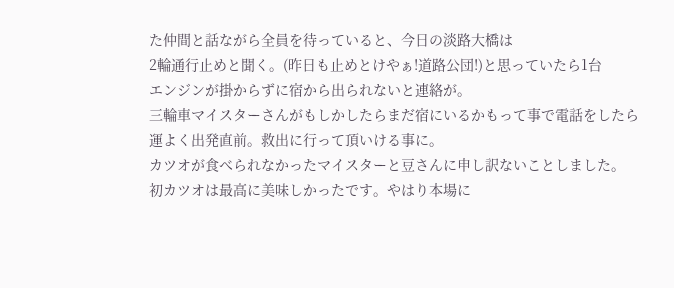た仲間と話ながら全員を待っていると、今日の淡路大橋は
2輪通行止めと聞く。(昨日も止めとけやぁ!道路公団!)と思っていたら1台
エンジンが掛からずに宿から出られないと連絡が。
三輪車マイスターさんがもしかしたらまだ宿にいるかもって事で電話をしたら
運よく出発直前。救出に行って頂いける事に。
カツオが食べられなかったマイスターと豆さんに申し訳ないことしました。
初カツオは最高に美味しかったです。やはり本場に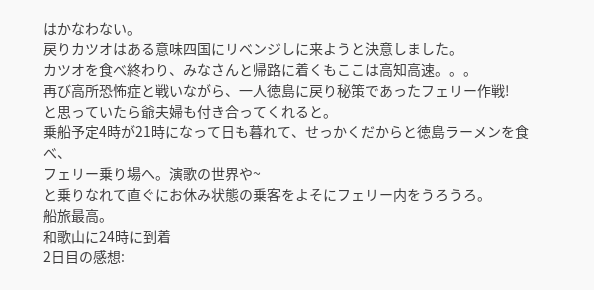はかなわない。
戻りカツオはある意味四国にリベンジしに来ようと決意しました。
カツオを食べ終わり、みなさんと帰路に着くもここは高知高速。。。
再び高所恐怖症と戦いながら、一人徳島に戻り秘策であったフェリー作戦!
と思っていたら爺夫婦も付き合ってくれると。
乗船予定4時が21時になって日も暮れて、せっかくだからと徳島ラーメンを食べ、
フェリー乗り場へ。演歌の世界や~
と乗りなれて直ぐにお休み状態の乗客をよそにフェリー内をうろうろ。
船旅最高。
和歌山に24時に到着
2日目の感想: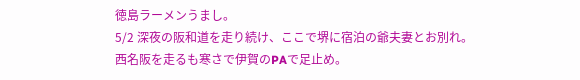徳島ラーメンうまし。
5/2 深夜の阪和道を走り続け、ここで堺に宿泊の爺夫妻とお別れ。
西名阪を走るも寒さで伊賀のPAで足止め。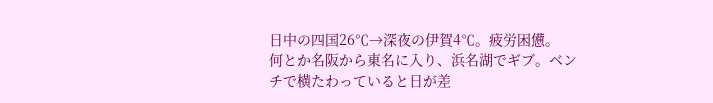日中の四国26℃→深夜の伊賀4℃。疲労困憊。
何とか名阪から東名に入り、浜名湖でギブ。ベンチで横たわっていると日が差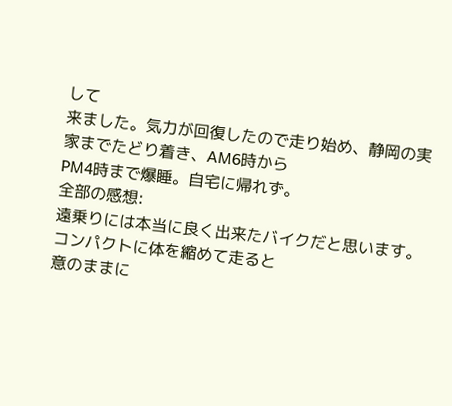して
来ました。気力が回復したので走り始め、静岡の実家までたどり着き、AM6時から
PM4時まで爆睡。自宅に帰れず。
全部の感想:
遠乗りには本当に良く出来たバイクだと思います。コンパクトに体を縮めて走ると
意のままに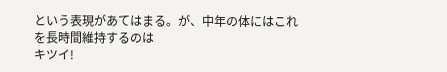という表現があてはまる。が、中年の体にはこれを長時間維持するのは
キツイ!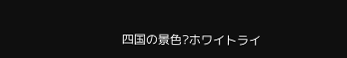四国の景色?ホワイトライ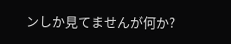ンしか見てませんが何か?